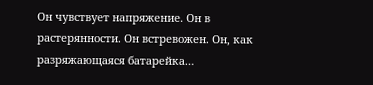Он чувствует напряжение. Он в растерянности. Он встревожен. Он, как разряжающаяся батарейка…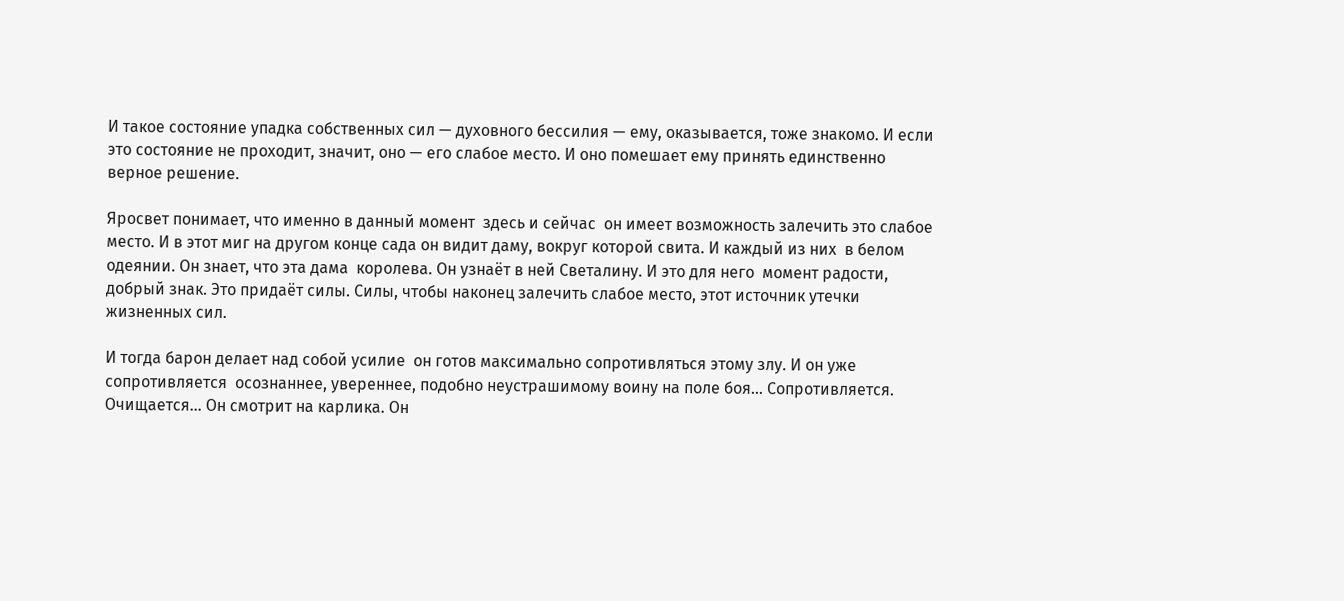И такое состояние упадка собственных сил — духовного бессилия — ему, оказывается, тоже знакомо. И если это состояние не проходит, значит, оно — его слабое место. И оно помешает ему принять единственно верное решение.

Яросвет понимает, что именно в данный момент  здесь и сейчас  он имеет возможность залечить это слабое место. И в этот миг на другом конце сада он видит даму, вокруг которой свита. И каждый из них  в белом одеянии. Он знает, что эта дама  королева. Он узнаёт в ней Светалину. И это для него  момент радости, добрый знак. Это придаёт силы. Силы, чтобы наконец залечить слабое место, этот источник утечки жизненных сил.

И тогда барон делает над собой усилие  он готов максимально сопротивляться этому злу. И он уже сопротивляется  осознаннее, увереннее, подобно неустрашимому воину на поле боя… Сопротивляется. Очищается… Он смотрит на карлика. Он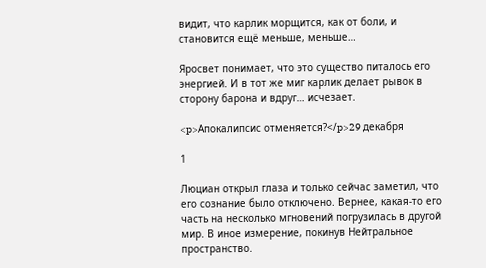видит, что карлик морщится, как от боли, и становится ещё меньше, меньше…

Яросвет понимает, что это существо питалось его энергией. И в тот же миг карлик делает рывок в сторону барона и вдруг… исчезает.

<p>Апокалипсис отменяется?</p>29 декабря

1

Люциан открыл глаза и только сейчас заметил, что его сознание было отключено. Вернее, какая-то его часть на несколько мгновений погрузилась в другой мир. В иное измерение, покинув Нейтральное пространство.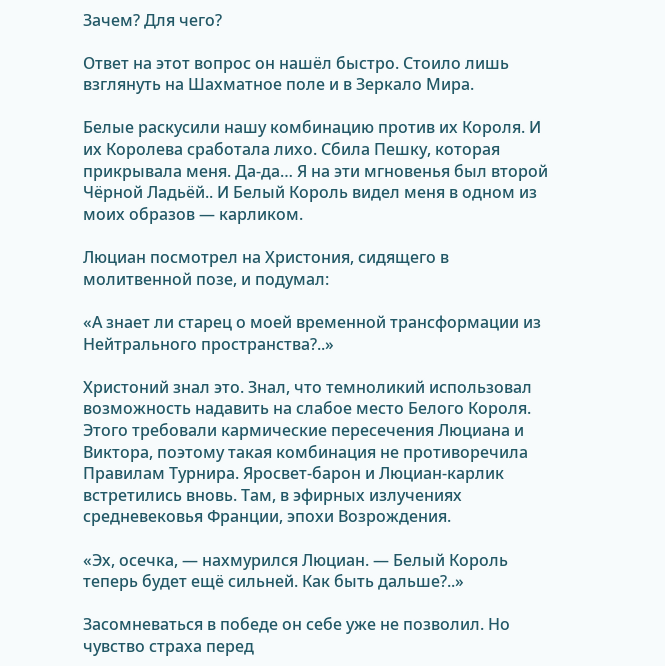Зачем? Для чего?

Ответ на этот вопрос он нашёл быстро. Стоило лишь взглянуть на Шахматное поле и в Зеркало Мира.

Белые раскусили нашу комбинацию против их Короля. И их Королева сработала лихо. Сбила Пешку, которая прикрывала меня. Да-да… Я на эти мгновенья был второй Чёрной Ладьёй.. И Белый Король видел меня в одном из моих образов — карликом.

Люциан посмотрел на Христония, сидящего в молитвенной позе, и подумал:

«А знает ли старец о моей временной трансформации из Нейтрального пространства?..»

Христоний знал это. Знал, что темноликий использовал возможность надавить на слабое место Белого Короля. Этого требовали кармические пересечения Люциана и Виктора, поэтому такая комбинация не противоречила Правилам Турнира. Яросвет-барон и Люциан-карлик встретились вновь. Там, в эфирных излучениях средневековья Франции, эпохи Возрождения.

«Эх, осечка, — нахмурился Люциан. — Белый Король теперь будет ещё сильней. Как быть дальше?..»

Засомневаться в победе он себе уже не позволил. Но чувство страха перед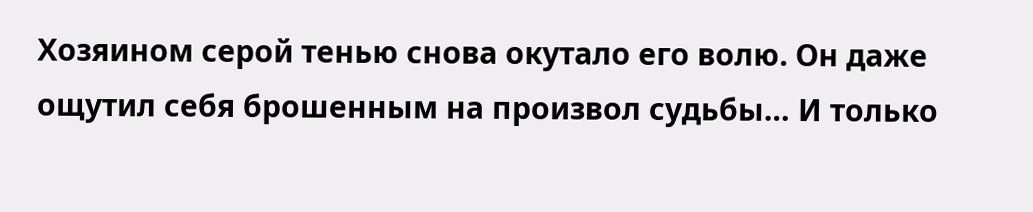Хозяином серой тенью снова окутало его волю. Он даже ощутил себя брошенным на произвол судьбы… И только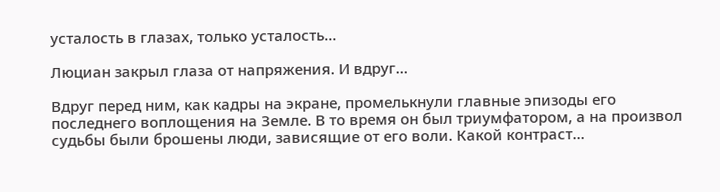усталость в глазах, только усталость…

Люциан закрыл глаза от напряжения. И вдруг…

Вдруг перед ним, как кадры на экране, промелькнули главные эпизоды его последнего воплощения на Земле. В то время он был триумфатором, а на произвол судьбы были брошены люди, зависящие от его воли. Какой контраст…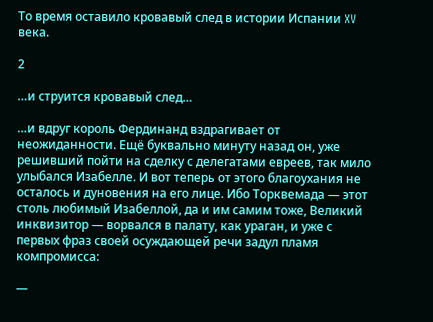То время оставило кровавый след в истории Испании XV века.

2

…и струится кровавый след…

…и вдруг король Фердинанд вздрагивает от неожиданности. Ещё буквально минуту назад он, уже решивший пойти на сделку с делегатами евреев, так мило улыбался Изабелле. И вот теперь от этого благоухания не осталось и дуновения на его лице. Ибо Торквемада — этот столь любимый Изабеллой, да и им самим тоже, Великий инквизитор — ворвался в палату, как ураган, и уже с первых фраз своей осуждающей речи задул пламя компромисса:

—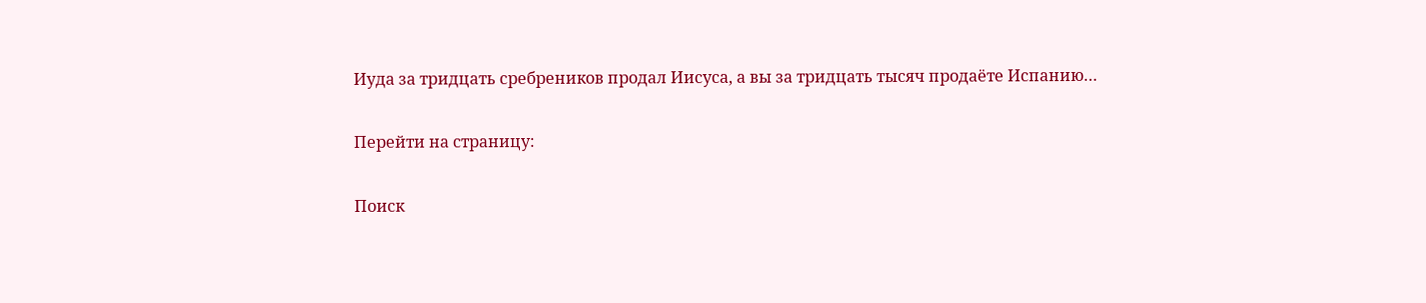Иуда за тридцать сребреников продал Иисуса, а вы за тридцать тысяч продаёте Испанию…

Перейти на страницу:

Поиск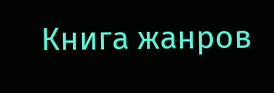Книга жанров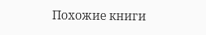Похожие книги